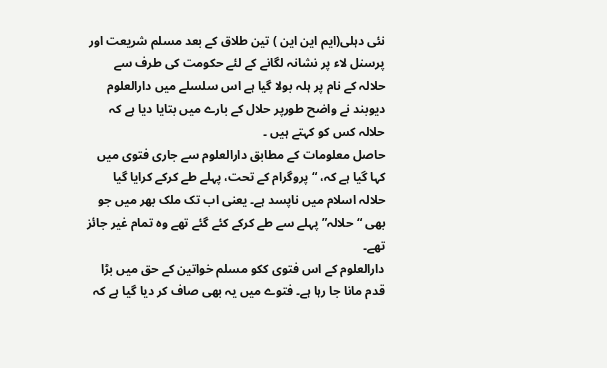نئی دہلی(ایم این این ) تین طلاق کے بعد مسلم شریعت اور پرسنل لاء پر نشانہ لگانے کے لئے حکومت کی طرف سے حلالہ کے نام پر ہلہ بولا گیا ہے اس سلسلے میں دارالعلوم دیوبند نے واضح طورپر حلال کے بارے میں بتایا دیا ہے کہ حلالہ کس کو کہتے ہیں ۔
حاصل معلومات کے مطابق دارالعلوم سے جاری فتوی میں کہا گیا ہے کہ، “پروگرام کے تحت، پہلے طے کرکے کرایا گیا حلالہ اسلام میں ناپسد ہے۔ یعنی اب تک ملک بھر میں جو بھی “حلالہ” پہلے سے طے کرکے کئے گئے تھے وہ تمام غیر جائز تھے۔
دارالعلوم کے اس فتوی كکو مسلم خواتین کے حق میں بڑا قدم مانا جا رہا ہے۔ فتوے میں یہ بھی صاف کر دیا گیا ہے کہ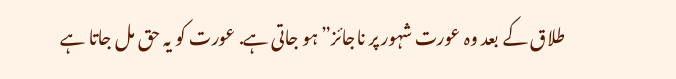طلاق کے بعد وہ عورت شہور پر ناجائز”ہو جاتی ہے. عورت کو یہ حق مل جاتا ہے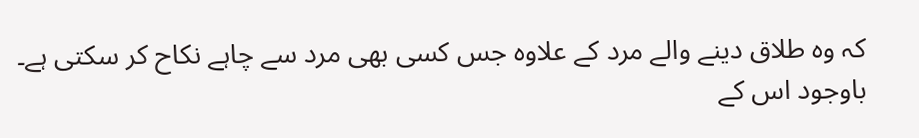کہ وہ طلاق دینے والے مرد کے علاوہ جس کسی بھی مرد سے چاہے نکاح کر سکتی ہے۔
باوجود اس کے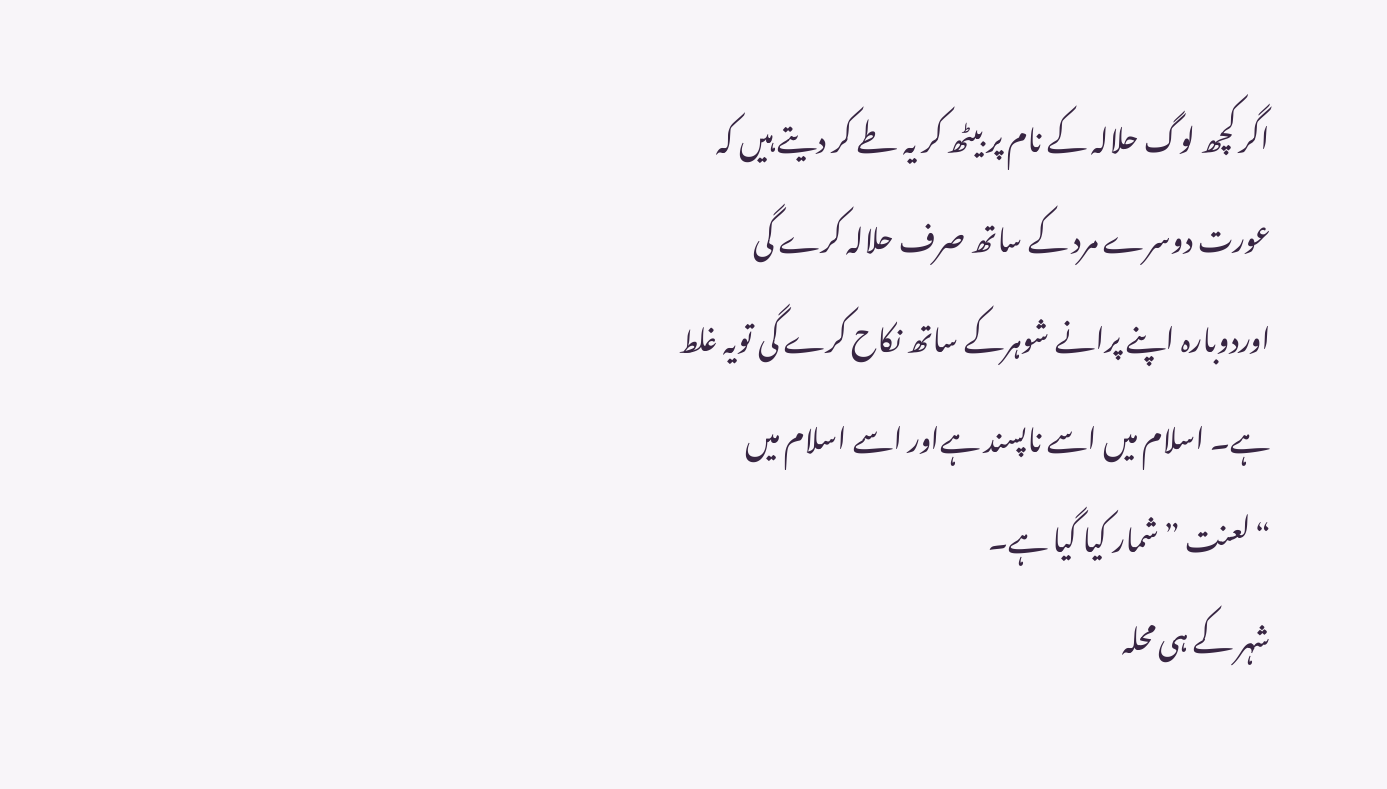اگر کچھ لوگ حلالہ کے نام پر بیٹھ کر یہ طے کر دیتے ہیں کہ عورت دوسرے مرد کے ساتھ صرف حلالہ کرے گی اوردوبارہ اپنے پرانے شوہرکے ساتھ نکاح کرے گی تویہ غلط ہے۔ اسلام میں اسے ناپسند ہےاور اسے اسلام میں “لعنت ” شمار کیا گیا ہے۔
شہر کے ہی محلہ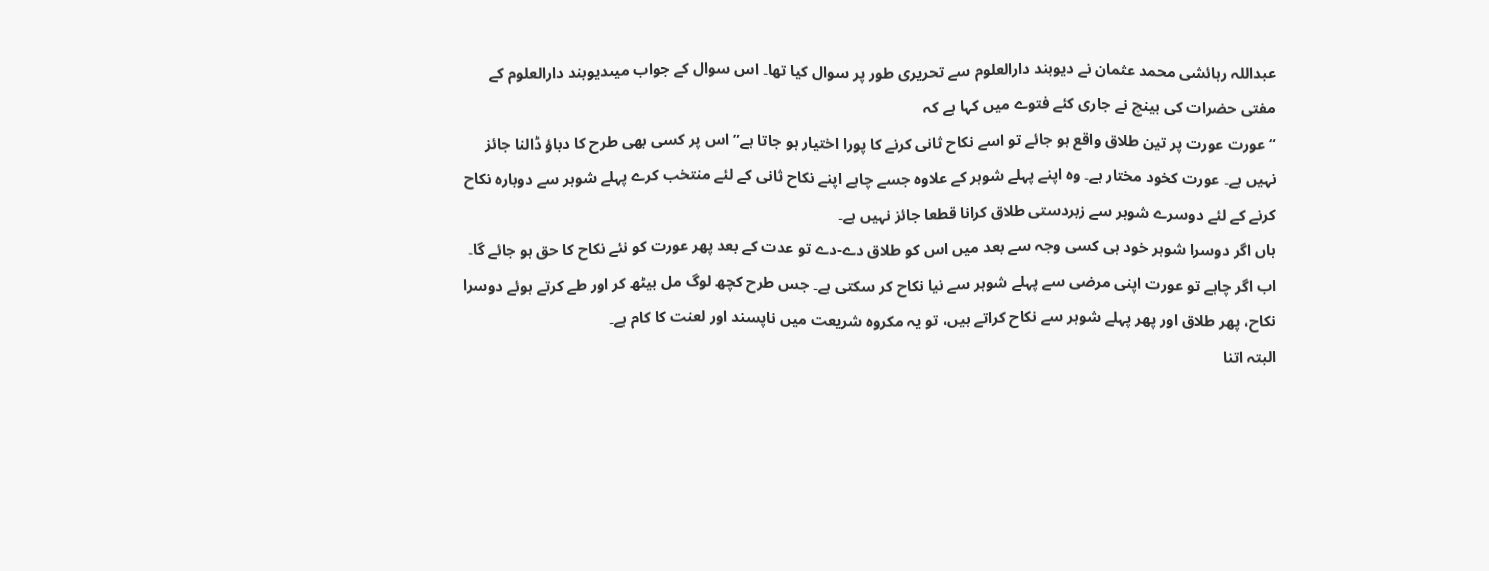عبداللہ رہائشی محمد عثمان نے دیوبند دارالعلوم سے تحریری طور پر سوال کیا تھا۔ اس سوال کے جواب میںدیوبند دارالعلوم کے مفتی حضرات کی بینچ نے جاری کئے فتوے میں کہا ہے کہ
“عورت عورت پر تین طلاق واقع ہو جائے تو اسے نکاح ثانی کرنے کا پورا اختیار ہو جاتا ہے” اس پر کسی بھی طرح کا دباؤ ڈالنا جائز نہیں ہے۔ عورت كخود مختار ہے۔ وہ اپنے پہلے شوہر کے علاوہ جسے چاہے اپنے نکاح ثانی کے لئے منتخب کرے پہلے شوہر سے دوبارہ نکاح کرنے کے لئے دوسرے شوہر سے زبردستی طلاق کرانا قطعا جائز نہیں ہے۔
ہاں اگر دوسرا شوہر خود ہی کسی وجہ سے بعد میں اس کو طلاق دے-دے تو عدت کے بعد پھر عورت کو نئے نکاح کا حق ہو جائے گا۔
اب اگر چاہے تو عورت اپنی مرضی سے پہلے شوہر سے نیا نکاح کر سکتی ہے۔ جس طرح کچھ لوگ مل بیٹھ کر اور طے کرتے ہوئے دوسرا نکاح، پھر طلاق اور پھر پہلے شوہر سے نکاح کراتے ہیں، تو یہ مکروہ شریعت میں ناپسند اور لعنت کا کام ہے۔
البتہ اتنا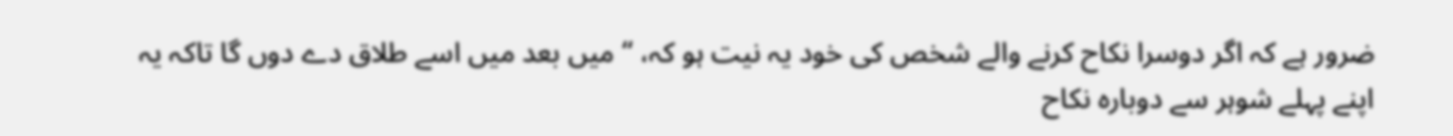ضرور ہے کہ اگر دوسرا نکاح کرنے والے شخص کی خود یہ نیت ہو کہ، “میں بعد میں اسے طلاق دے دوں گا تاکہ یہ اپنے پہلے شوہر سے دوبارہ نکاح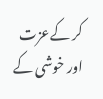کر کےعزت اور خوشی کے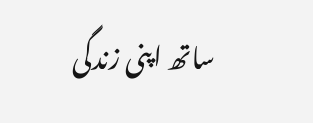ساتھ اپنی زندگی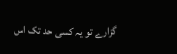گزارے تو یہ کسی حد تک اس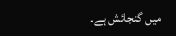میں گنجائش ہے۔